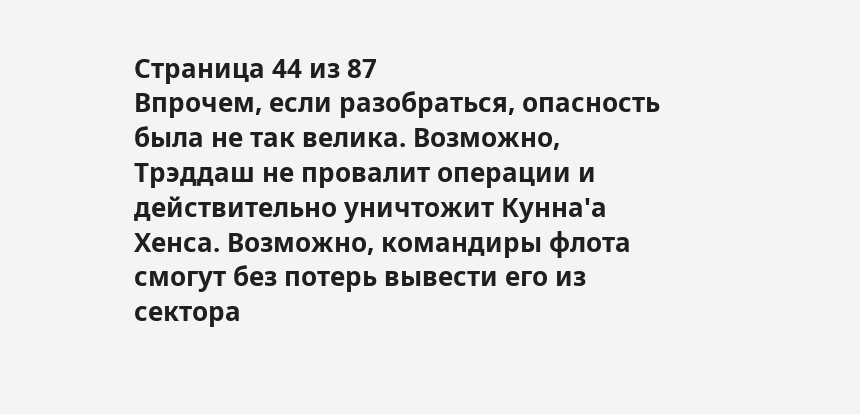Страница 44 из 87
Впрочем, если разобраться, опасность была не так велика. Возможно, Трэддаш не провалит операции и действительно уничтожит Кунна'а Хенса. Возможно, командиры флота смогут без потерь вывести его из сектора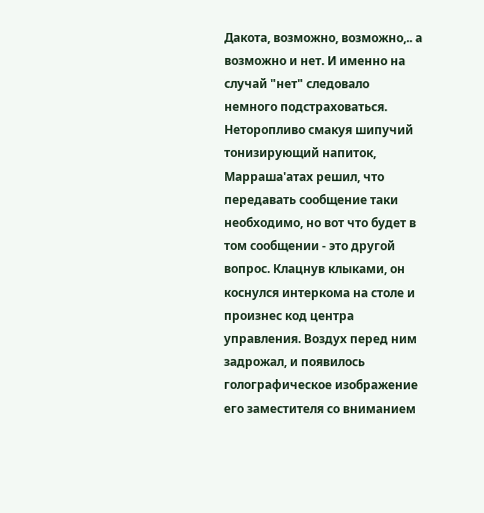Дакота, возможно, возможно,.. а возможно и нет. И именно на случай "нет" следовало немного подстраховаться.
Неторопливо смакуя шипучий тонизирующий напиток, Марраша'атах решил, что передавать сообщение таки необходимо, но вот что будет в том сообщении - это другой вопрос. Клацнув клыками, он коснулся интеркома на столе и произнес код центра управления. Воздух перед ним задрожал, и появилось голографическое изображение его заместителя со вниманием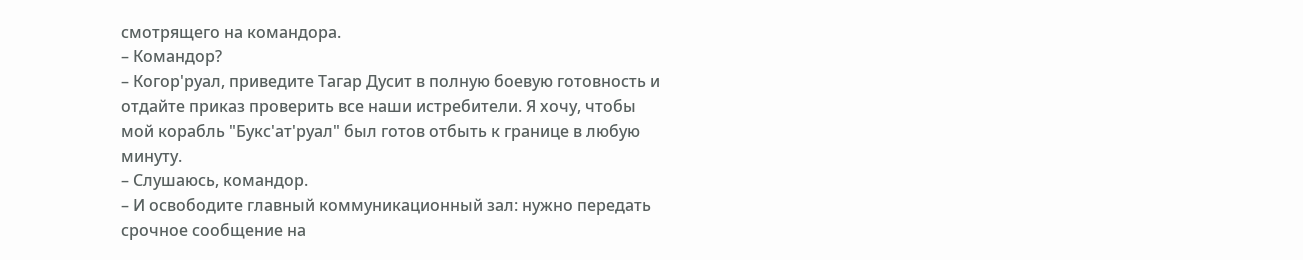смотрящего на командора.
– Командор?
– Когор'руал, приведите Тагар Дусит в полную боевую готовность и отдайте приказ проверить все наши истребители. Я хочу, чтобы мой корабль "Букс'ат'руал" был готов отбыть к границе в любую минуту.
– Слушаюсь, командор.
– И освободите главный коммуникационный зал: нужно передать срочное сообщение на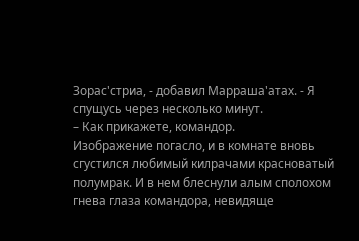Зорас'стриа, - добавил Марраша'атах. - Я спущусь через несколько минут.
– Как прикажете, командор.
Изображение погасло, и в комнате вновь сгустился любимый килрачами красноватый полумрак. И в нем блеснули алым сполохом гнева глаза командора, невидяще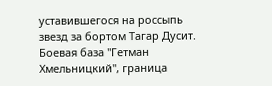уставившегося на россыпь звезд за бортом Тагар Дусит.
Боевая база "Гетман Хмельницкий", граница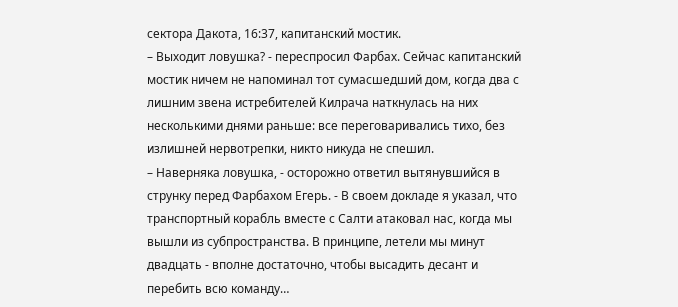сектора Дакота, 16:37, капитанский мостик.
– Выходит ловушка? - переспросил Фарбах. Сейчас капитанский мостик ничем не напоминал тот сумасшедший дом, когда два с лишним звена истребителей Килрача наткнулась на них несколькими днями раньше: все переговаривались тихо, без излишней нервотрепки, никто никуда не спешил.
– Наверняка ловушка, - осторожно ответил вытянувшийся в струнку перед Фарбахом Егерь. - В своем докладе я указал, что транспортный корабль вместе с Салти атаковал нас, когда мы вышли из субпространства. В принципе, летели мы минут двадцать - вполне достаточно, чтобы высадить десант и перебить всю команду…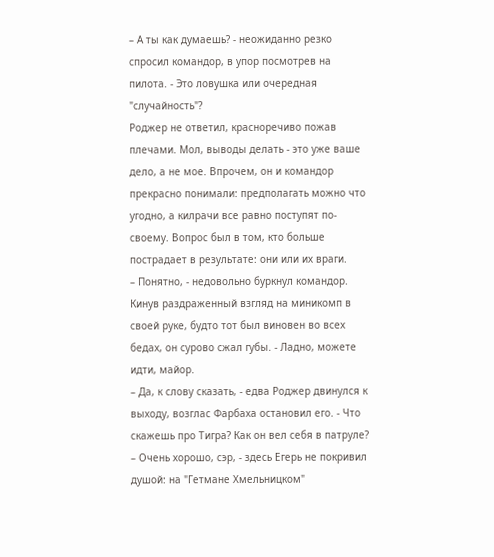– А ты как думаешь? - неожиданно резко спросил командор, в упор посмотрев на пилота. - Это ловушка или очередная "случайность"?
Роджер не ответил, красноречиво пожав плечами. Мол, выводы делать - это уже ваше дело, а не мое. Впрочем, он и командор прекрасно понимали: предполагать можно что угодно, а килрачи все равно поступят по-своему. Вопрос был в том, кто больше пострадает в результате: они или их враги.
– Понятно, - недовольно буркнул командор. Кинув раздраженный взгляд на миникомп в своей руке, будто тот был виновен во всех бедах, он сурово сжал губы. - Ладно, можете идти, майор.
– Да, к слову сказать, - едва Роджер двинулся к выходу, возглас Фарбаха остановил его. - Что скажешь про Тигра? Как он вел себя в патруле?
– Очень хорошо, сэр, - здесь Егерь не покривил душой: на "Гетмане Хмельницком"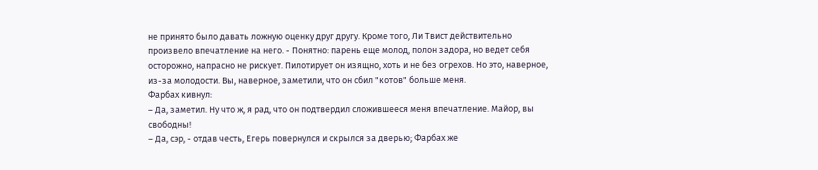не принято было давать ложную оценку друг другу. Кроме того, Ли Твист действительно произвело впечатление на него. - Понятно: парень еще молод, полон задора, но ведет себя осторожно, напрасно не рискует. Пилотирует он изящно, хоть и не без огрехов. Но это, наверное, из-за молодости. Вы, наверное, заметили, что он сбил "котов" больше меня.
Фарбах кивнул:
– Да, заметил. Ну что ж, я рад, что он подтвердил сложившееся меня впечатление. Майор, вы свободны!
– Да, сэр, - отдав честь, Егерь повернулся и скрылся за дверью; Фарбах же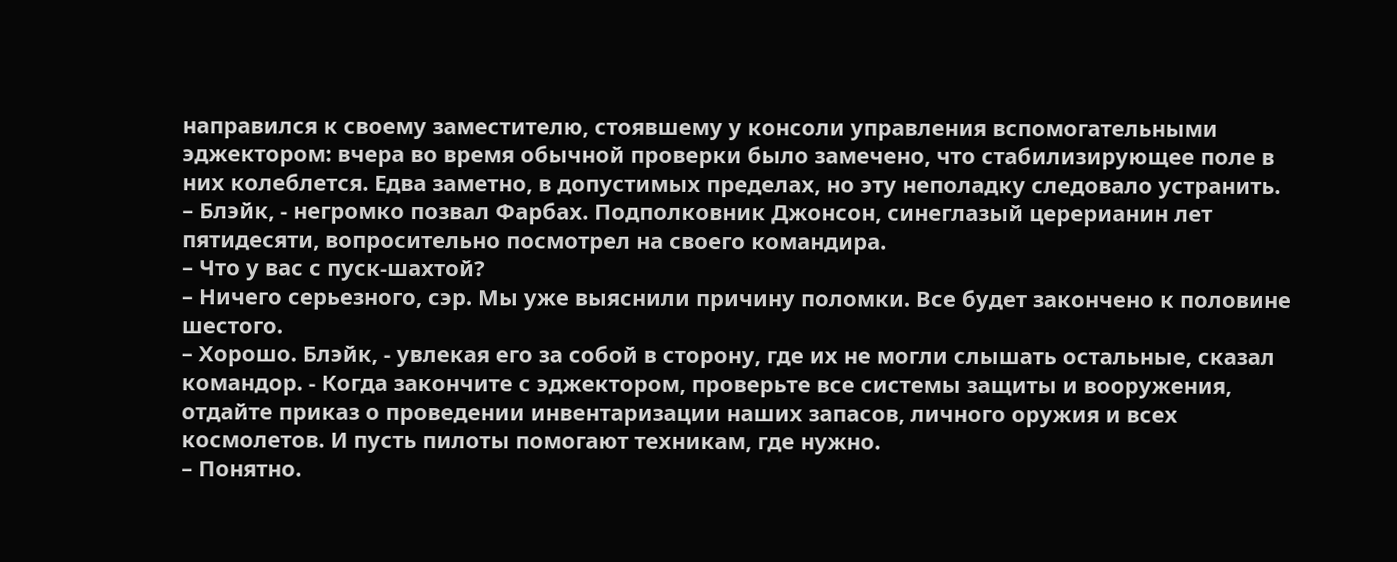направился к своему заместителю, стоявшему у консоли управления вспомогательными эджектором: вчера во время обычной проверки было замечено, что стабилизирующее поле в них колеблется. Едва заметно, в допустимых пределах, но эту неполадку следовало устранить.
– Блэйк, - негромко позвал Фарбах. Подполковник Джонсон, синеглазый церерианин лет пятидесяти, вопросительно посмотрел на своего командира.
– Что у вас с пуск-шахтой?
– Ничего серьезного, сэр. Мы уже выяснили причину поломки. Все будет закончено к половине шестого.
– Хорошо. Блэйк, - увлекая его за собой в сторону, где их не могли слышать остальные, сказал командор. - Когда закончите с эджектором, проверьте все системы защиты и вооружения, отдайте приказ о проведении инвентаризации наших запасов, личного оружия и всех космолетов. И пусть пилоты помогают техникам, где нужно.
– Понятно.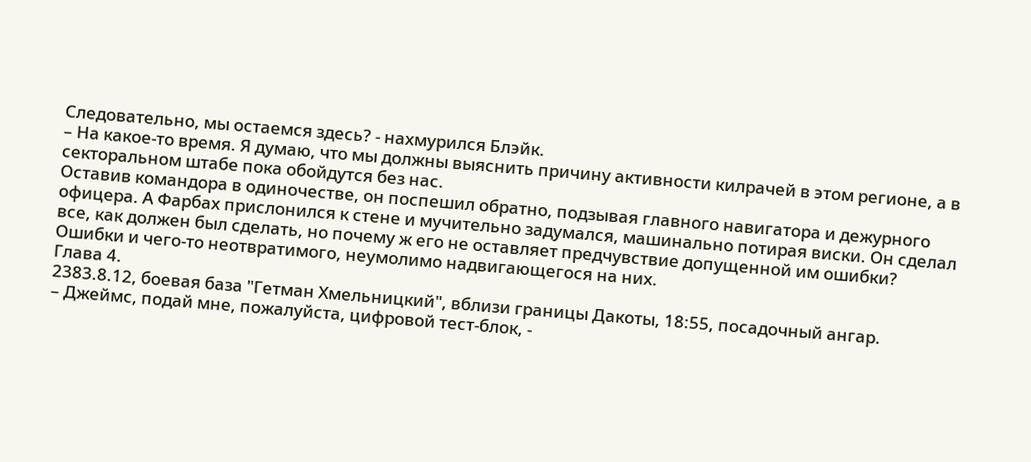Следовательно, мы остаемся здесь? - нахмурился Блэйк.
– На какое-то время. Я думаю, что мы должны выяснить причину активности килрачей в этом регионе, а в секторальном штабе пока обойдутся без нас.
Оставив командора в одиночестве, он поспешил обратно, подзывая главного навигатора и дежурного офицера. А Фарбах прислонился к стене и мучительно задумался, машинально потирая виски. Он сделал все, как должен был сделать, но почему ж его не оставляет предчувствие допущенной им ошибки?
Ошибки и чего-то неотвратимого, неумолимо надвигающегося на них.
Глава 4.
2383.8.12, боевая база "Гетман Хмельницкий", вблизи границы Дакоты, 18:55, посадочный ангар.
– Джеймс, подай мне, пожалуйста, цифровой тест-блок, -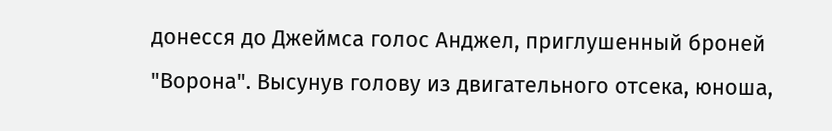донесся до Джеймса голос Анджел, приглушенный броней "Ворона". Высунув голову из двигательного отсека, юноша,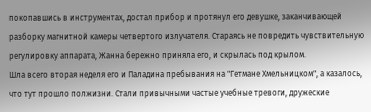покопавшись в инструментах, достал прибор и протянул его девушке, заканчивающей разборку магнитной камеры четвертого излучателя. Стараясь не повредить чувствительную регулировку аппарата, Жанна бережно приняла его, и скрылась под крылом.
Шла всего вторая неделя его и Паладина пребывания на "Гетмане Хмельницком", а казалось, что тут прошло полжизни. Стали привычными частые учебные тревоги, дружеские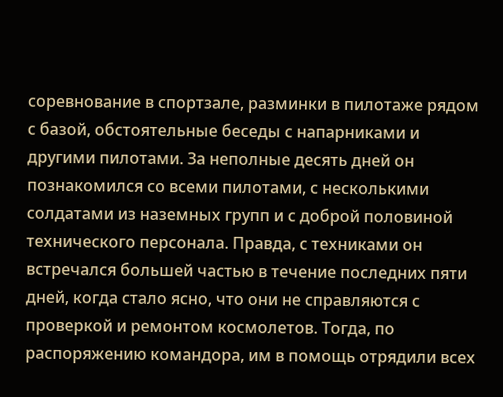соревнование в спортзале, разминки в пилотаже рядом с базой, обстоятельные беседы с напарниками и другими пилотами. За неполные десять дней он познакомился со всеми пилотами, с несколькими солдатами из наземных групп и с доброй половиной технического персонала. Правда, с техниками он встречался большей частью в течение последних пяти дней, когда стало ясно, что они не справляются с проверкой и ремонтом космолетов. Тогда, по распоряжению командора, им в помощь отрядили всех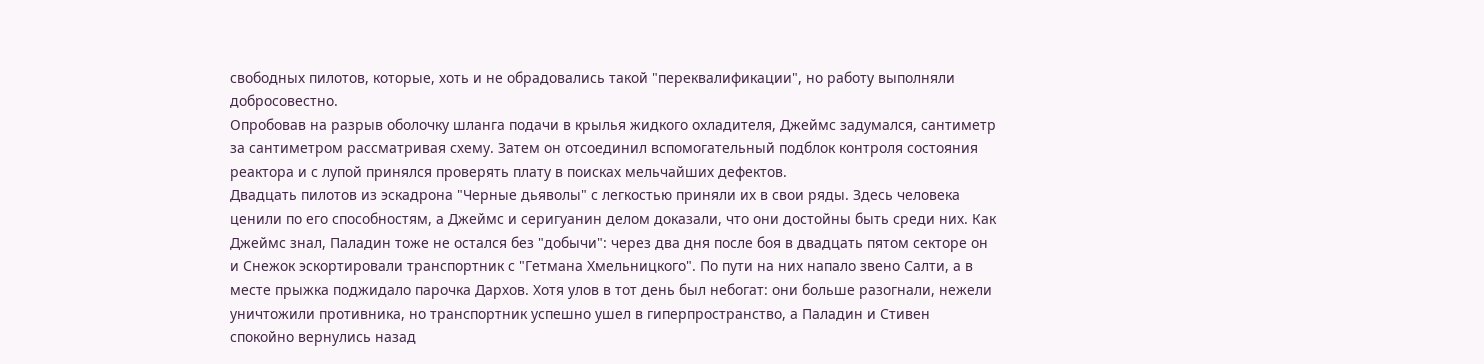свободных пилотов, которые, хоть и не обрадовались такой "переквалификации", но работу выполняли добросовестно.
Опробовав на разрыв оболочку шланга подачи в крылья жидкого охладителя, Джеймс задумался, сантиметр за сантиметром рассматривая схему. Затем он отсоединил вспомогательный подблок контроля состояния реактора и с лупой принялся проверять плату в поисках мельчайших дефектов.
Двадцать пилотов из эскадрона "Черные дьяволы" с легкостью приняли их в свои ряды. Здесь человека ценили по его способностям, а Джеймс и серигуанин делом доказали, что они достойны быть среди них. Как Джеймс знал, Паладин тоже не остался без "добычи": через два дня после боя в двадцать пятом секторе он и Снежок эскортировали транспортник с "Гетмана Хмельницкого". По пути на них напало звено Салти, а в месте прыжка поджидало парочка Дархов. Хотя улов в тот день был небогат: они больше разогнали, нежели уничтожили противника, но транспортник успешно ушел в гиперпространство, а Паладин и Стивен спокойно вернулись назад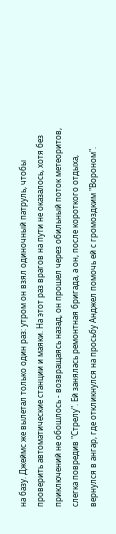на базу. Джеймс же вылетал только один раз: утром он взял одиночный патруль, чтобы проверить автоматические станции и маяки. На этот раз врагов на пути не оказалось, хотя без приключений не обошлось - возвращаясь назад, он прошел через обильный поток метеоритов, слегка повредив "Стрелу". Ей занялась ремонтная бригада, а он, после короткого отдыха, вернулся в ангар, где откликнулся на просьбу Анджел помочь ей с громоздким "Вороном".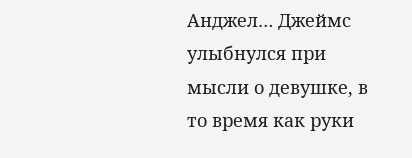Анджел… Джеймс улыбнулся при мысли о девушке, в то время как руки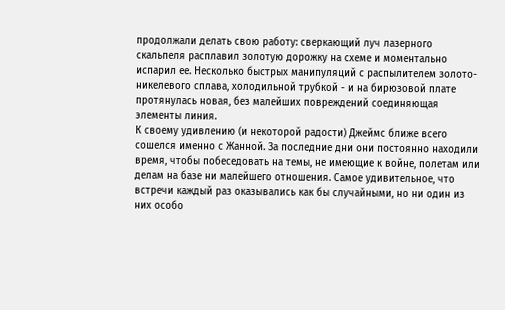продолжали делать свою работу: сверкающий луч лазерного скальпеля расплавил золотую дорожку на схеме и моментально испарил ее. Несколько быстрых манипуляций с распылителем золото-никелевого сплава, холодильной трубкой - и на бирюзовой плате протянулась новая, без малейших повреждений соединяющая элементы линия.
К своему удивлению (и некоторой радости) Джеймс ближе всего сошелся именно с Жанной. За последние дни они постоянно находили время, чтобы побеседовать на темы, не имеющие к войне, полетам или делам на базе ни малейшего отношения. Самое удивительное, что встречи каждый раз оказывались как бы случайными, но ни один из них особо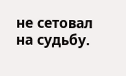не сетовал на судьбу.